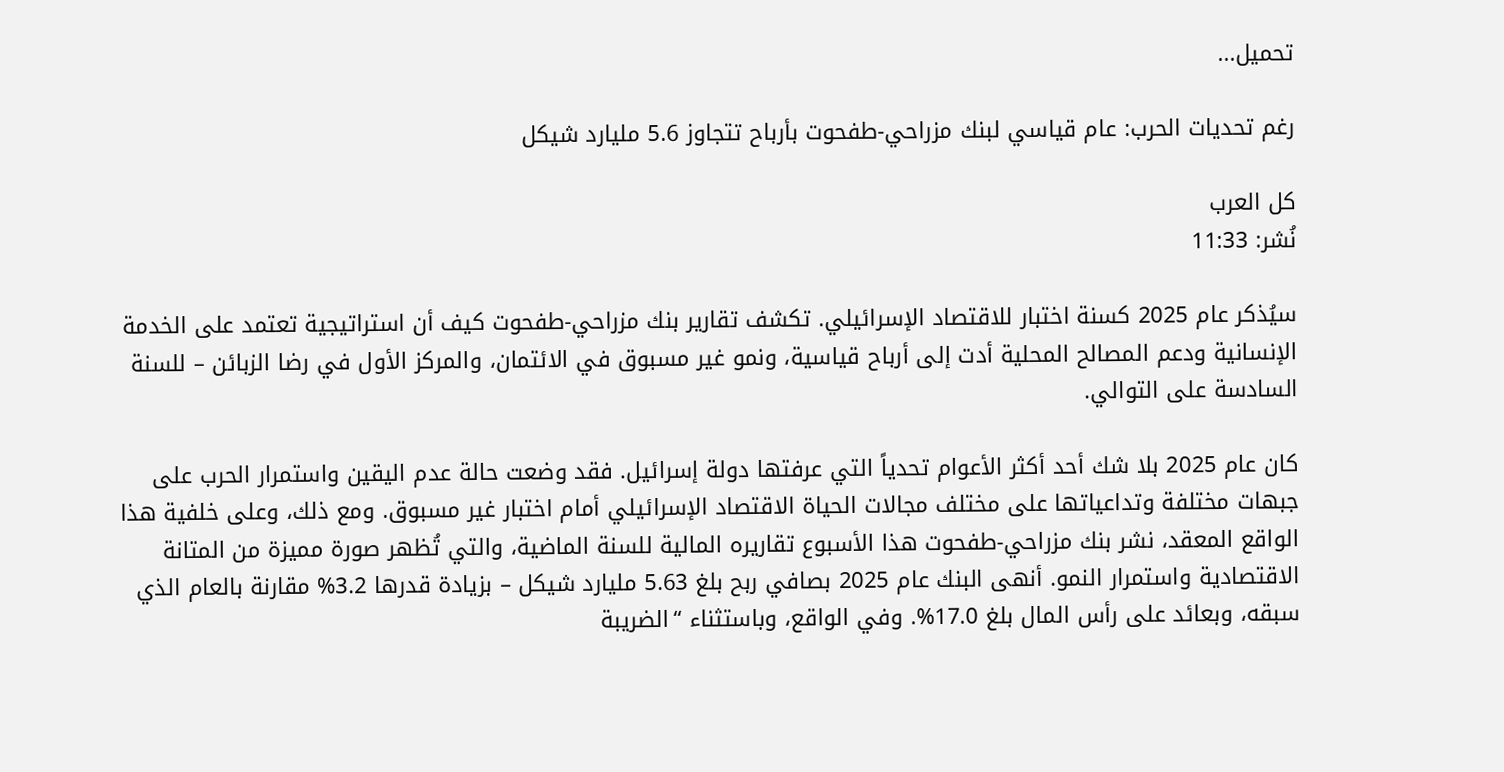تحميل...

رغم تحديات الحرب: عام قياسي لبنك مزراحي-طفحوت بأرباح تتجاوز 5.6 مليارد شيكل

كل العرب
نُشر: 11:33

سيُذكر عام 2025 كسنة اختبار للاقتصاد الإسرائيلي. تكشف تقارير بنك مزراحي-طفحوت كيف أن استراتيجية تعتمد على الخدمة الإنسانية ودعم المصالح المحلية أدت إلى أرباح قياسية، ونمو غير مسبوق في الائتمان، والمركز الأول في رضا الزبائن – للسنة السادسة على التوالي.

كان عام 2025 بلا شك أحد أكثر الأعوام تحدياً التي عرفتها دولة إسرائيل. فقد وضعت حالة عدم اليقين واستمرار الحرب على جبهات مختلفة وتداعياتها على مختلف مجالات الحياة الاقتصاد الإسرائيلي أمام اختبار غير مسبوق. ومع ذلك، وعلى خلفية هذا الواقع المعقد، نشر بنك مزراحي-طفحوت هذا الأسبوع تقاريره المالية للسنة الماضية، والتي تُظهر صورة مميزة من المتانة الاقتصادية واستمرار النمو. أنهى البنك عام 2025 بصافي ربح بلغ 5.63 مليارد شيكل – بزيادة قدرها 3.2% مقارنة بالعام الذي سبقه، وبعائد على رأس المال بلغ 17.0%. وفي الواقع، وباستثناء “الضريبة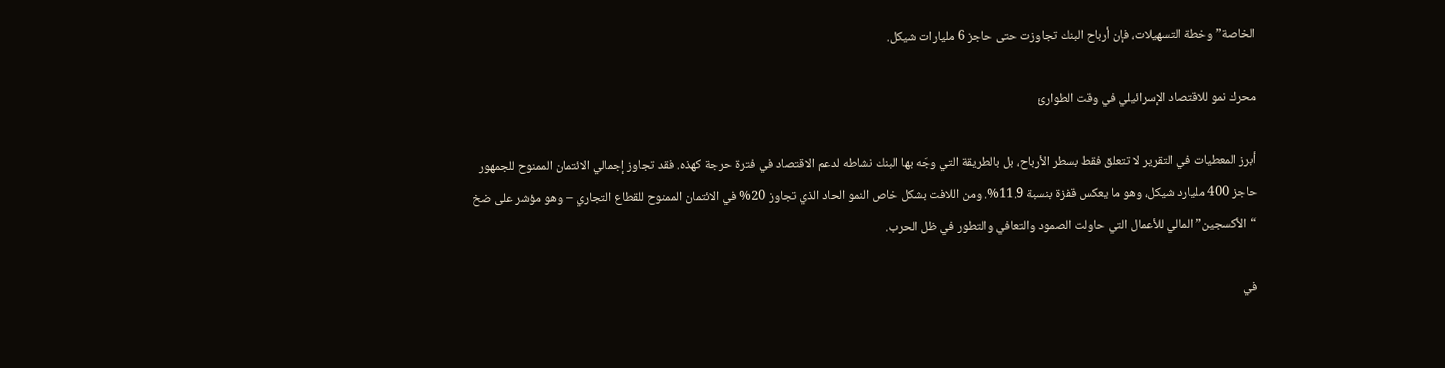الخاصة” وخطة التسهيلات، فإن أرباح البنك تجاوزت حتى حاجز 6 مليارات شيكل.

محرك نمو للاقتصاد الإسرائيلي في وقت الطوارئ

أبرز المعطيات في التقرير لا تتعلق فقط بسطر الأرباح، بل بالطريقة التي وجّه بها البنك نشاطه لدعم الاقتصاد في فترة حرجة كهذه. فقد تجاوز إجمالي الائتمان الممنوح للجمهور حاجز 400 مليارد شيكل، وهو ما يعكس قفزة بنسبة 11.9%. ومن اللافت بشكل خاص النمو الحاد الذي تجاوز 20% في الائتمان الممنوح للقطاع التجاري – وهو مؤشر على ضخ “الأكسجين” المالي للأعمال التي حاولت الصمود والتعافي والتطور في ظل الحرب.

في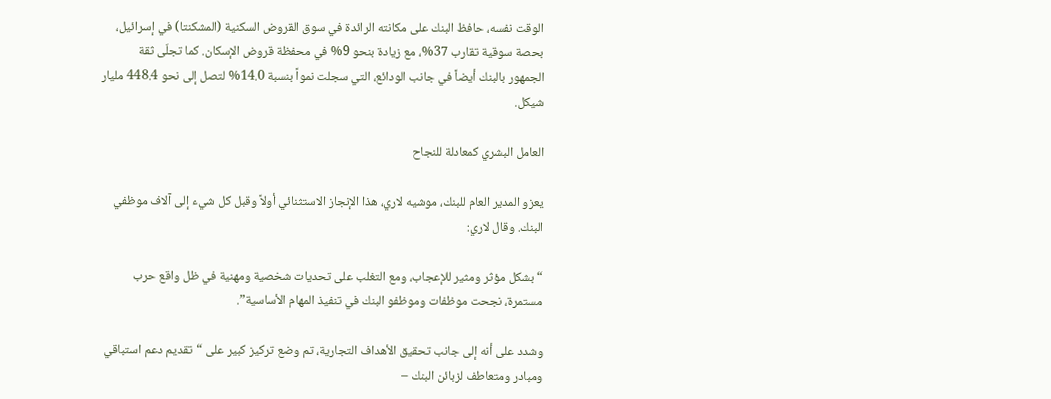الوقت نفسه، حافظ البنك على مكانته الرائدة في سوق القروض السكنية (المشكنتا) في إسرائيل، بحصة سوقية تقارب 37%، مع زيادة بنحو 9% في محفظة قروض الإسكان. كما تجلّى ثقة الجمهور بالبنك أيضاً في جانب الودائع، التي سجلت نمواً بنسبة 14.0% لتصل إلى نحو 448.4 مليار شيكل.

العامل البشري كمعادلة للنجاح

يعزو المدير العام للبنك، موشيه لاري، هذا الإنجاز الاستثنائي أولاً وقبل كل شيء إلى آلاف موظفي البنك. وقال لاري:

“بشكل مؤثر ومثير للإعجاب، ومع التغلب على تحديات شخصية ومهنية في ظل واقع حرب مستمرة، نجحت موظفات وموظفو البنك في تنفيذ المهام الأساسية”.

وشدد على أنه إلى جانب تحقيق الأهداف التجارية، تم وضع تركيز كبير على “تقديم دعم استباقي ومبادر ومتعاطف لزبائن البنك –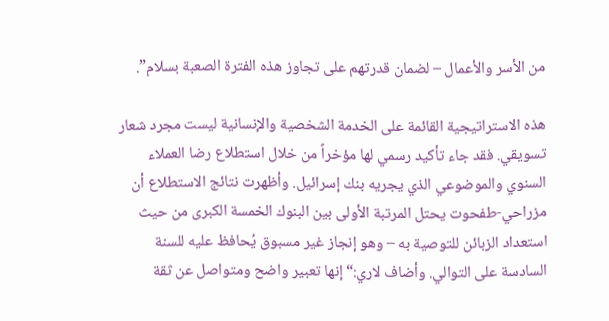من الأسر والأعمال – لضمان قدرتهم على تجاوز هذه الفترة الصعبة بسلام”.

هذه الاستراتيجية القائمة على الخدمة الشخصية والإنسانية ليست مجرد شعار تسويقي. فقد جاء تأكيد رسمي لها مؤخراً من خلال استطلاع رضا العملاء السنوي والموضوعي الذي يجريه بنك إسرائيل. وأظهرت نتائج الاستطلاع أن مزراحي-طفحوت يحتل المرتبة الأولى بين البنوك الخمسة الكبرى من حيث استعداد الزبائن للتوصية به – وهو إنجاز غير مسبوق يُحافظ عليه للسنة السادسة على التوالي. وأضاف لاري:“إنها تعبير واضح ومتواصل عن ثقة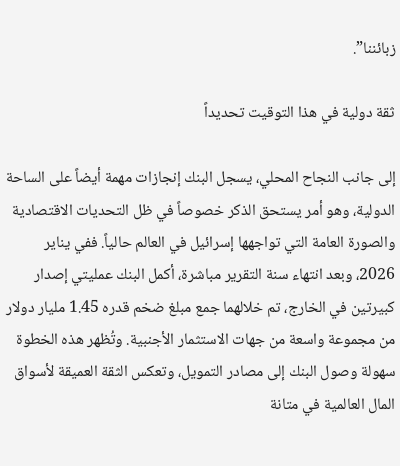زبائننا”.

ثقة دولية في هذا التوقيت تحديداً

إلى جانب النجاح المحلي، يسجل البنك إنجازات مهمة أيضاً على الساحة الدولية، وهو أمر يستحق الذكر خصوصاً في ظل التحديات الاقتصادية والصورة العامة التي تواجهها إسرائيل في العالم حالياً. ففي يناير 2026، وبعد انتهاء سنة التقرير مباشرة، أكمل البنك عمليتي إصدار كبيرتين في الخارج، تم خلالهما جمع مبلغ ضخم قدره 1.45 مليار دولار من مجموعة واسعة من جهات الاستثمار الأجنبية. وتُظهر هذه الخطوة سهولة وصول البنك إلى مصادر التمويل، وتعكس الثقة العميقة لأسواق المال العالمية في متانة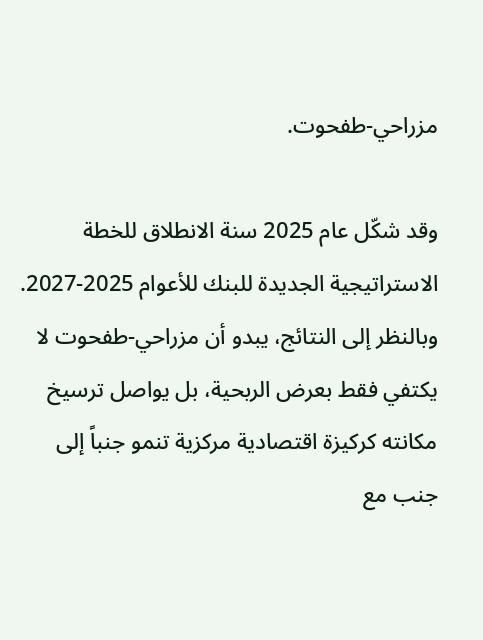مزراحي-طفحوت.

وقد شكّل عام 2025 سنة الانطلاق للخطة الاستراتيجية الجديدة للبنك للأعوام 2025-2027. وبالنظر إلى النتائج، يبدو أن مزراحي-طفحوت لا يكتفي فقط بعرض الربحية، بل يواصل ترسيخ مكانته كركيزة اقتصادية مركزية تنمو جنباً إلى جنب مع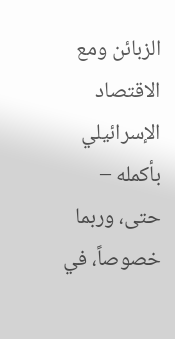الزبائن ومع الاقتصاد الإسرائيلي بأكمله – حتى، وربما خصوصاً، في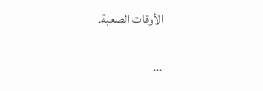الأوقات الصعبة.

...